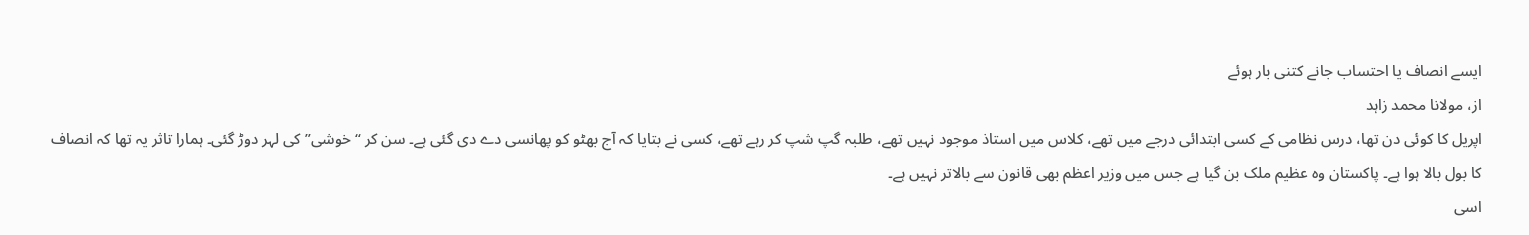ایسے انصاف یا احتساب جانے کتنی بار ہوئے
از، مولانا محمد زاہد
اپریل کا کوئی دن تھا، درس نظامی کے کسی ابتدائی درجے میں تھے، کلاس میں استاذ موجود نہیں تھے، طلبہ گپ شپ کر رہے تھے، کسی نے بتایا کہ آج بھٹو کو پھانسی دے دی گئی ہے۔ سن کر “خوشی” کی لہر دوڑ گئی۔ ہمارا تاثر یہ تھا کہ انصاف کا بول بالا ہوا ہے۔ پاکستان وہ عظیم ملک بن گیا ہے جس میں وزیر اعظم بھی قانون سے بالاتر نہیں ہے۔
اسی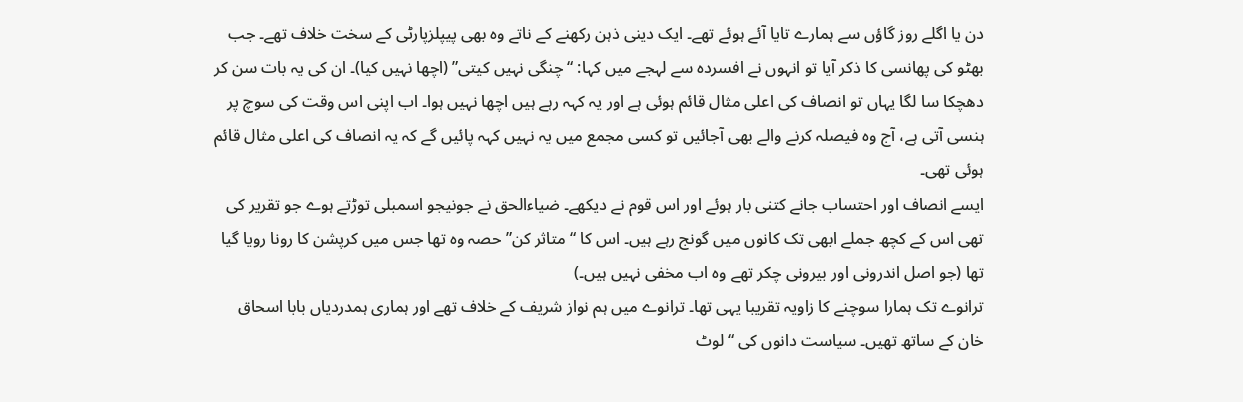دن یا اگلے روز گاؤں سے ہمارے تایا آئے ہوئے تھے۔ ایک دینی ذہن رکھنے کے ناتے وہ بھی پیپلزپارٹی کے سخت خلاف تھے۔ جب بھٹو کی پھانسی کا ذکر آیا تو انہوں نے افسردہ سے لہجے میں کہا: “چنگی نہیں کیتی” (اچھا نہیں کیا)۔ ان کی یہ بات سن کر دھچکا سا لگا یہاں تو انصاف کی اعلی مثال قائم ہوئی ہے اور یہ کہہ رہے ہیں اچھا نہیں ہوا۔ اب اپنی اس وقت کی سوچ پر ہنسی آتی ہے، آج وہ فیصلہ کرنے والے بھی آجائیں تو کسی مجمع میں یہ نہیں کہہ پائیں گے کہ یہ انصاف کی اعلی مثال قائم ہوئی تھی۔
ایسے انصاف اور احتساب جانے کتنی بار ہوئے اور اس قوم نے دیکھے۔ ضیاءالحق نے جونیجو اسمبلی توڑتے ہوے جو تقریر کی تھی اس کے کچھ جملے ابھی تک کانوں میں گونج رہے ہیں۔ اس کا “متاثر کن” حصہ وہ تھا جس میں کرپشن کا رونا رویا گیا تھا (جو اصل اندرونی اور بیرونی چکر تھے وہ اب مخفی نہیں ہیں۔)
ترانوے تک ہمارا سوچنے کا زاویہ تقریبا یہی تھا۔ ترانوے میں ہم نواز شریف کے خلاف تھے اور ہماری ہمدردیاں بابا اسحاق خان کے ساتھ تھیں۔ سیاست دانوں کی “لوٹ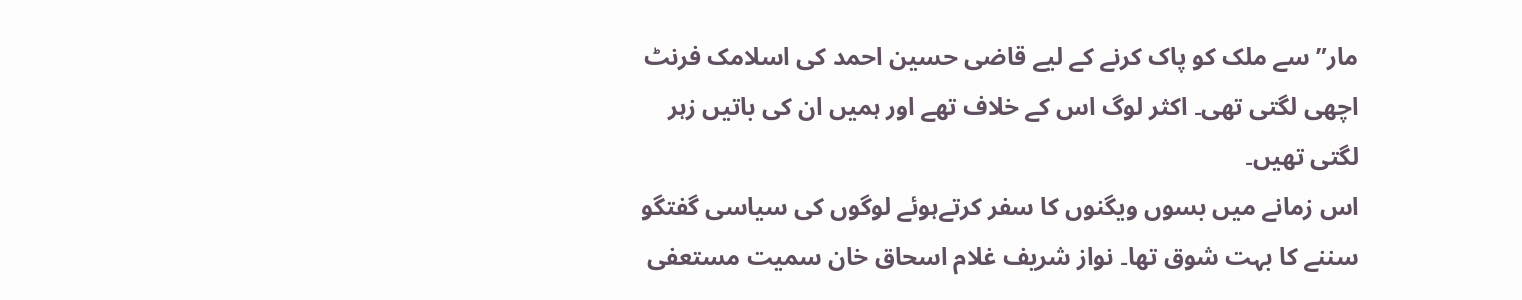مار” سے ملک کو پاک کرنے کے لیے قاضی حسین احمد کی اسلامک فرنٹ اچھی لگتی تھی۔ اکثر لوگ اس کے خلاف تھے اور ہمیں ان کی باتیں زہر لگتی تھیں۔
اس زمانے میں بسوں ویگنوں کا سفر کرتےہوئے لوگوں کی سیاسی گفتگو سننے کا بہت شوق تھا۔ نواز شریف غلام اسحاق خان سمیت مستعفی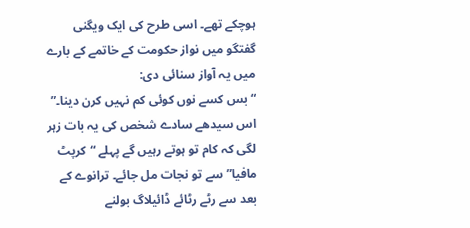ہوچکے تھے۔ اسی طرح کی ایک ویگنی گفتگو میں نواز حکومت کے خاتمے کے بارے میں یہ آواز سنائی دی:
“بس کسے نوں کوئی کم نہیں کرن دینا۔”
اس سیدھے سادے شخص کی یہ بات زہر لگی کہ کام تو ہوتے رہیں گے پہلے “کرپٹ مافیا” سے تو نجات مل جائے۔ ترانوے کے بعد سے رٹے رٹائے ڈائیلاگ بولنے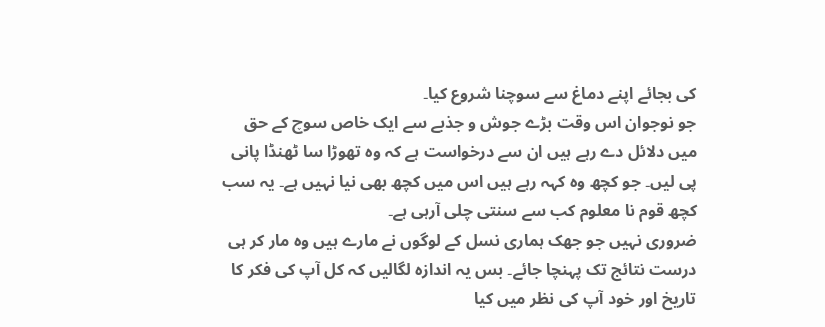کی بجائے اپنے دماغ سے سوچنا شروع کیا۔
جو نوجوان اس وقت بڑے جوش و جذبے سے ایک خاص سوچ کے حق میں دلائل دے رہے ہیں ان سے درخواست ہے کہ وہ تھوڑا سا ٹھنڈا پانی پی لیں۔ جو کچھ وہ کہہ رہے ہیں اس میں کچھ بھی نیا نہیں ہے۔ یہ سب کچھ قوم نا معلوم کب سے سنتی چلی آرہی ہے۔
ضروری نہیں جو جھک ہماری نسل کے لوگوں نے مارے ہیں وہ مار کر ہی درست نتائج تک پہنچا جائے۔ بس یہ اندازہ لگالیں کہ کل آپ کی فکر کا تاریخ اور خود آپ کی نظر میں کیا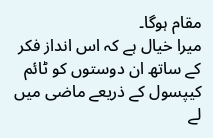مقام ہوگا۔
میرا خیال ہے کہ اس انداز فکر کے ساتھ ان دوستوں کو ٹائم کیپسول کے ذریعے ماضی میں لے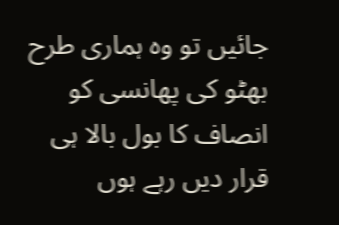جائیں تو وہ ہماری طرح بھٹو کی پھانسی کو انصاف کا بول بالا ہی قرار دیں رہے ہوں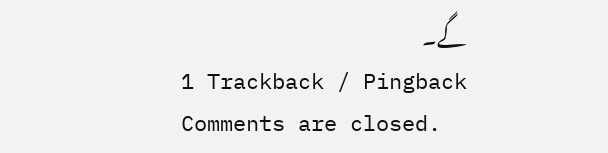گے۔
1 Trackback / Pingback
Comments are closed.